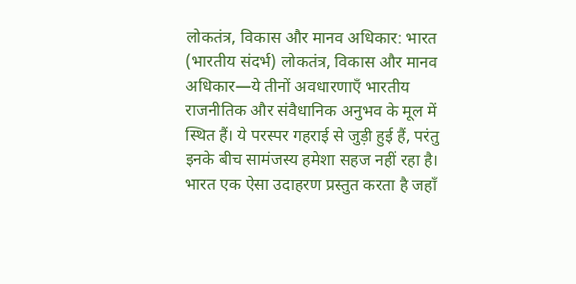लोकतंत्र, विकास और मानव अधिकार: भारत
(भारतीय संदर्भ) लोकतंत्र, विकास और मानव अधिकार—ये तीनों अवधारणाएँ भारतीय राजनीतिक और संवैधानिक अनुभव के मूल में स्थित हैं। ये परस्पर गहराई से जुड़ी हुई हैं, परंतु इनके बीच सामंजस्य हमेशा सहज नहीं रहा है। भारत एक ऐसा उदाहरण प्रस्तुत करता है जहाँ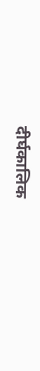दीर्घकालिक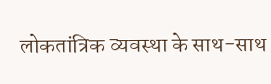लोकतांत्रिक व्यवस्था के साथ-साथ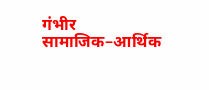गंभीर सामाजिक–आर्थिक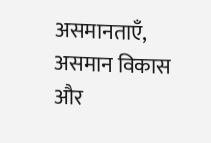असमानताएँ, असमान विकास और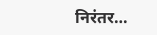निरंतर…